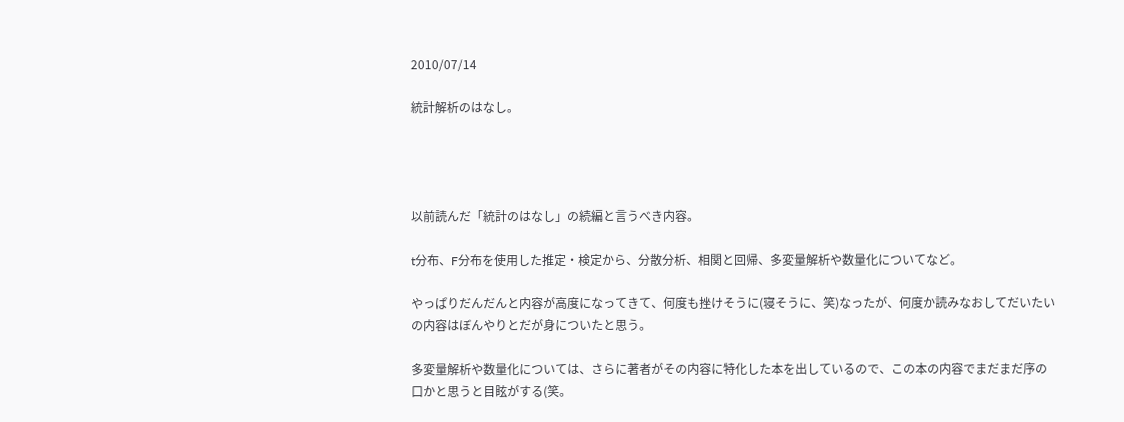2010/07/14

統計解析のはなし。




以前読んだ「統計のはなし」の続編と言うべき内容。

t分布、F分布を使用した推定・検定から、分散分析、相関と回帰、多変量解析や数量化についてなど。

やっぱりだんだんと内容が高度になってきて、何度も挫けそうに(寝そうに、笑)なったが、何度か読みなおしてだいたいの内容はぼんやりとだが身についたと思う。

多変量解析や数量化については、さらに著者がその内容に特化した本を出しているので、この本の内容でまだまだ序の口かと思うと目眩がする(笑。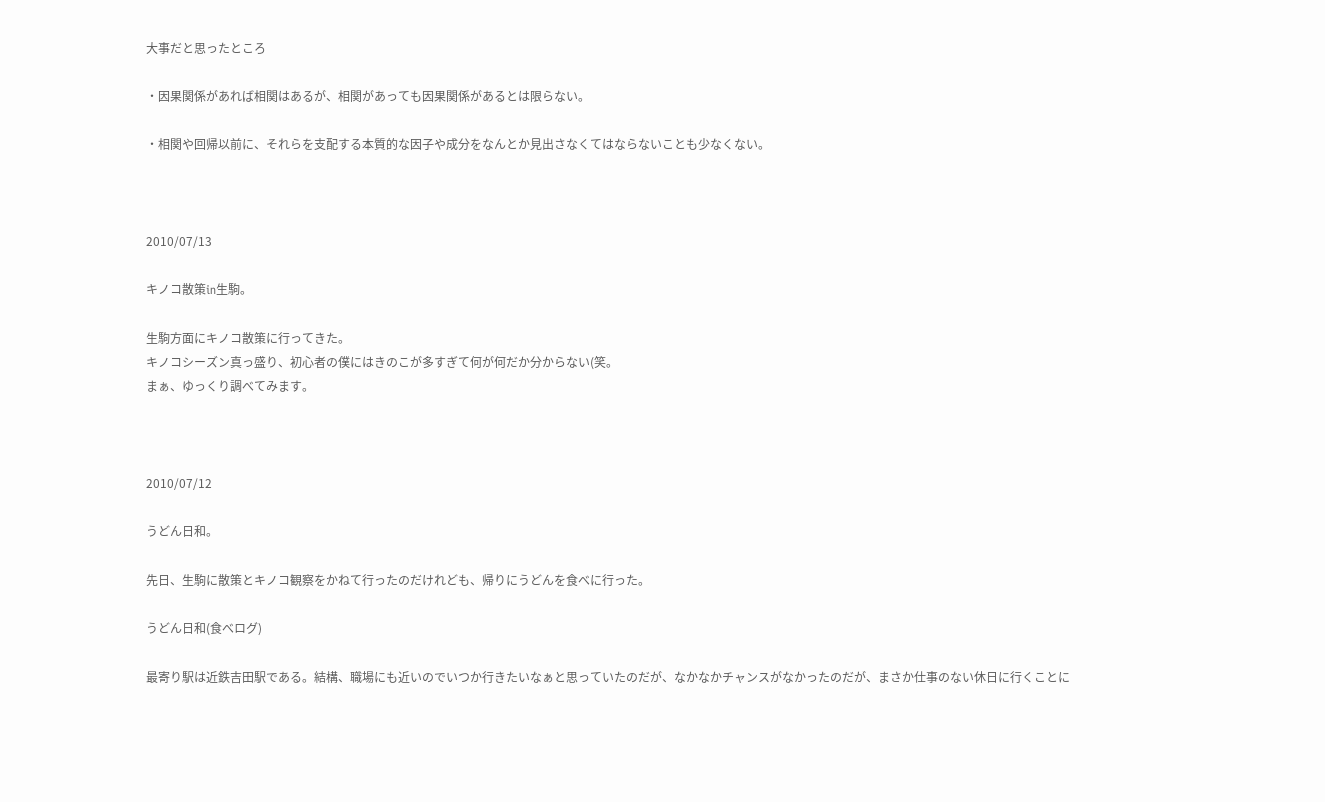大事だと思ったところ

・因果関係があれば相関はあるが、相関があっても因果関係があるとは限らない。

・相関や回帰以前に、それらを支配する本質的な因子や成分をなんとか見出さなくてはならないことも少なくない。



2010/07/13

キノコ散策in生駒。

生駒方面にキノコ散策に行ってきた。
キノコシーズン真っ盛り、初心者の僕にはきのこが多すぎて何が何だか分からない(笑。
まぁ、ゆっくり調べてみます。



2010/07/12

うどん日和。

先日、生駒に散策とキノコ観察をかねて行ったのだけれども、帰りにうどんを食べに行った。

うどん日和(食べログ)

最寄り駅は近鉄吉田駅である。結構、職場にも近いのでいつか行きたいなぁと思っていたのだが、なかなかチャンスがなかったのだが、まさか仕事のない休日に行くことに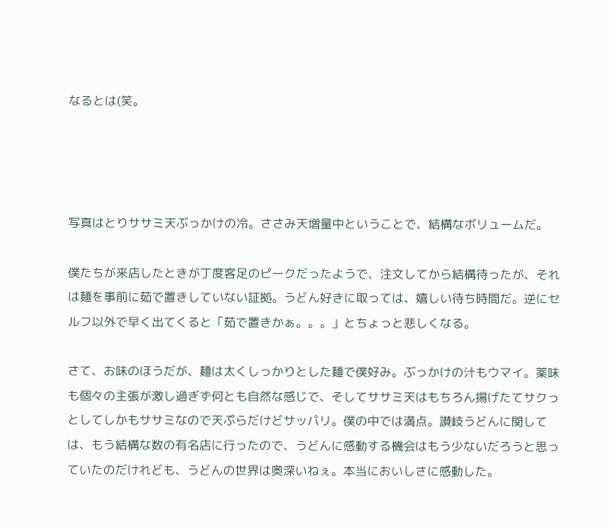なるとは(笑。




写真はとりササミ天ぶっかけの冷。ささみ天増量中ということで、結構なボリュームだ。

僕たちが来店したときが丁度客足のピークだったようで、注文してから結構待ったが、それは麺を事前に茹で置きしていない証拠。うどん好きに取っては、嬉しい待ち時間だ。逆にセルフ以外で早く出てくると「茹で置きかぁ。。。」とちょっと悲しくなる。

さて、お味のほうだが、麺は太くしっかりとした麺で僕好み。ぶっかけの汁もウマイ。薬味も個々の主張が激し過ぎず何とも自然な感じで、そしてササミ天はもちろん揚げたてサクっとしてしかもササミなので天ぷらだけどサッパリ。僕の中では満点。讃岐うどんに関しては、もう結構な数の有名店に行ったので、うどんに感動する機会はもう少ないだろうと思っていたのだけれども、うどんの世界は奥深いねぇ。本当においしさに感動した。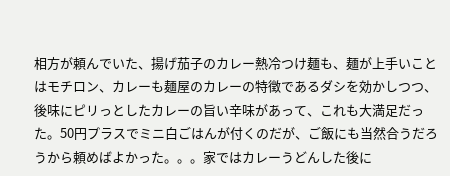相方が頼んでいた、揚げ茄子のカレー熱冷つけ麺も、麺が上手いことはモチロン、カレーも麺屋のカレーの特徴であるダシを効かしつつ、後味にピリっとしたカレーの旨い辛味があって、これも大満足だった。50円プラスでミニ白ごはんが付くのだが、ご飯にも当然合うだろうから頼めばよかった。。。家ではカレーうどんした後に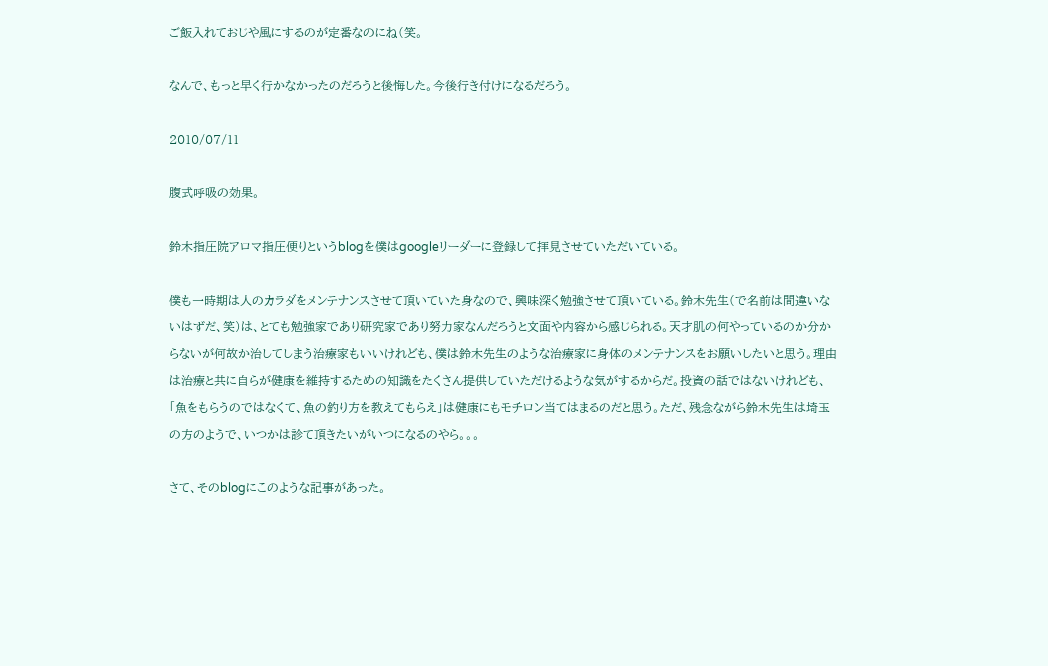ご飯入れておじや風にするのが定番なのにね(笑。

なんで、もっと早く行かなかったのだろうと後悔した。今後行き付けになるだろう。

2010/07/11

腹式呼吸の効果。

鈴木指圧院アロマ指圧便りというblogを僕はgoogleリーダーに登録して拝見させていただいている。

僕も一時期は人のカラダをメンテナンスさせて頂いていた身なので、興味深く勉強させて頂いている。鈴木先生(で名前は間違いないはずだ、笑)は、とても勉強家であり研究家であり努力家なんだろうと文面や内容から感じられる。天才肌の何やっているのか分からないが何故か治してしまう治療家もいいけれども、僕は鈴木先生のような治療家に身体のメンテナンスをお願いしたいと思う。理由は治療と共に自らが健康を維持するための知識をたくさん提供していただけるような気がするからだ。投資の話ではないけれども、「魚をもらうのではなくて、魚の釣り方を教えてもらえ」は健康にもモチロン当てはまるのだと思う。ただ、残念ながら鈴木先生は埼玉の方のようで、いつかは診て頂きたいがいつになるのやら。。。

さて、そのblogにこのような記事があった。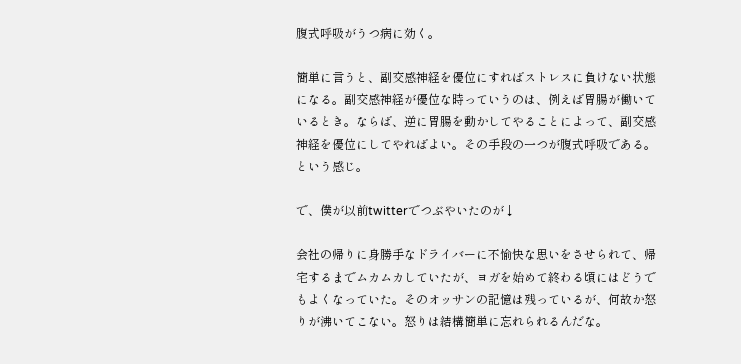腹式呼吸がうつ病に効く。

簡単に言うと、副交感神経を優位にすればストレスに負けない状態になる。副交感神経が優位な時っていうのは、例えば胃腸が働いているとき。ならば、逆に胃腸を動かしてやることによって、副交感神経を優位にしてやればよい。その手段の一つが腹式呼吸である。という感じ。

で、僕が以前twitterでつぶやいたのが↓

会社の帰りに身勝手なドライバーに不愉快な思いをさせられて、帰宅するまでムカムカしていたが、ヨガを始めて終わる頃にはどうでもよくなっていた。そのオッサンの記憶は残っているが、何故か怒りが沸いてこない。怒りは結構簡単に忘れられるんだな。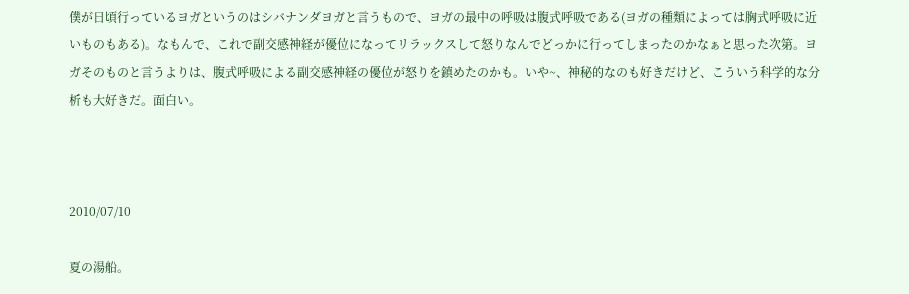僕が日頃行っているヨガというのはシバナンダヨガと言うもので、ヨガの最中の呼吸は腹式呼吸である(ヨガの種類によっては胸式呼吸に近いものもある)。なもんで、これで副交感神経が優位になってリラックスして怒りなんでどっかに行ってしまったのかなぁと思った次第。ヨガそのものと言うよりは、腹式呼吸による副交感神経の優位が怒りを鎮めたのかも。いや~、神秘的なのも好きだけど、こういう科学的な分析も大好きだ。面白い。



2010/07/10

夏の湯船。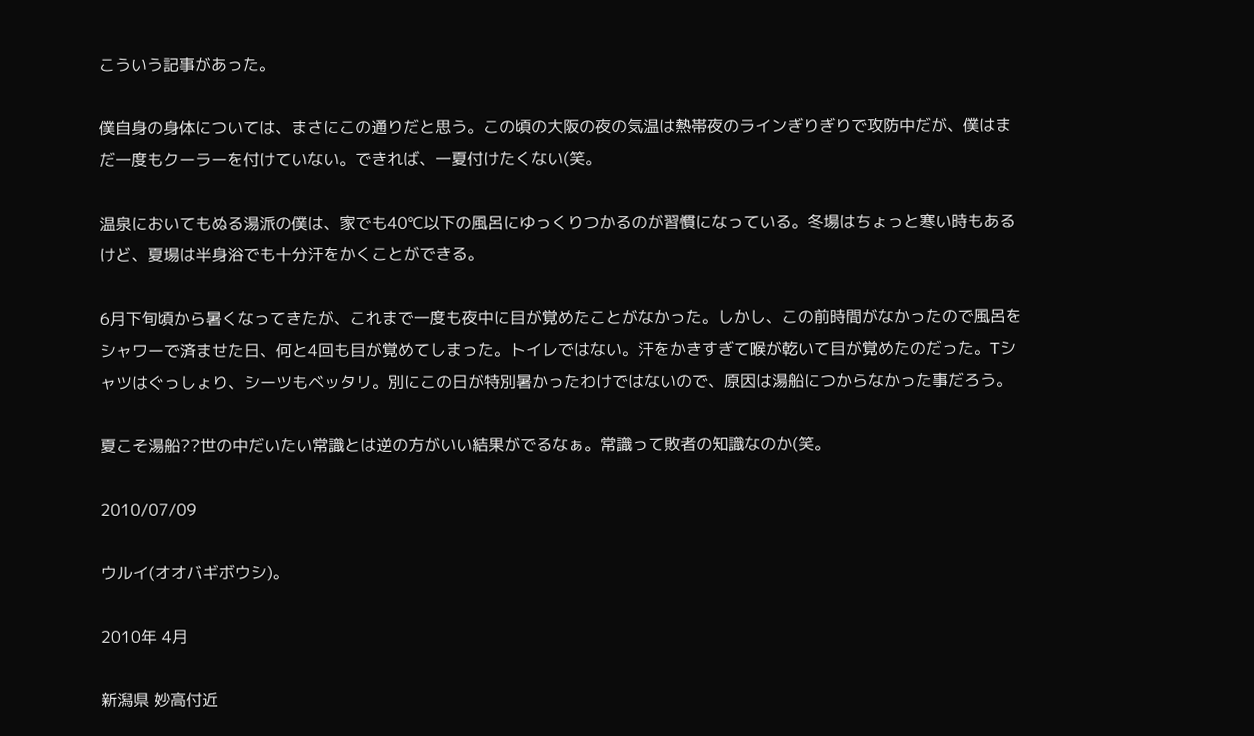こういう記事があった。

僕自身の身体については、まさにこの通りだと思う。この頃の大阪の夜の気温は熱帯夜のラインぎりぎりで攻防中だが、僕はまだ一度もクーラーを付けていない。できれば、一夏付けたくない(笑。

温泉においてもぬる湯派の僕は、家でも40℃以下の風呂にゆっくりつかるのが習慣になっている。冬場はちょっと寒い時もあるけど、夏場は半身浴でも十分汗をかくことができる。

6月下旬頃から暑くなってきたが、これまで一度も夜中に目が覚めたことがなかった。しかし、この前時間がなかったので風呂をシャワーで済ませた日、何と4回も目が覚めてしまった。トイレではない。汗をかきすぎて喉が乾いて目が覚めたのだった。Tシャツはぐっしょり、シーツもベッタリ。別にこの日が特別暑かったわけではないので、原因は湯船につからなかった事だろう。

夏こそ湯船??世の中だいたい常識とは逆の方がいい結果がでるなぁ。常識って敗者の知識なのか(笑。

2010/07/09

ウルイ(オオバギボウシ)。

2010年 4月

新潟県 妙高付近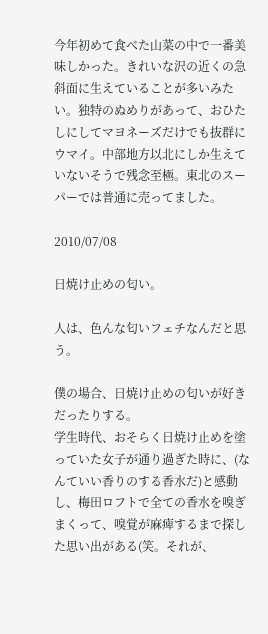今年初めて食べた山菜の中で一番美味しかった。きれいな沢の近くの急斜面に生えていることが多いみたい。独特のぬめりがあって、おひたしにしてマヨネーズだけでも抜群にウマイ。中部地方以北にしか生えていないそうで残念至極。東北のスーパーでは普通に売ってました。

2010/07/08

日焼け止めの匂い。

人は、色んな匂いフェチなんだと思う。

僕の場合、日焼け止めの匂いが好きだったりする。
学生時代、おそらく日焼け止めを塗っていた女子が通り過ぎた時に、(なんていい香りのする香水だ)と感動し、梅田ロフトで全ての香水を嗅ぎまくって、嗅覚が麻痺するまで探した思い出がある(笑。それが、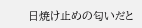日焼け止めの匂いだと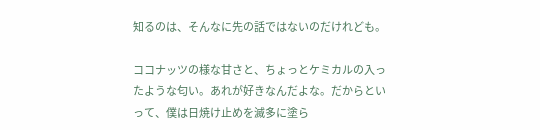知るのは、そんなに先の話ではないのだけれども。

ココナッツの様な甘さと、ちょっとケミカルの入ったような匂い。あれが好きなんだよな。だからといって、僕は日焼け止めを滅多に塗ら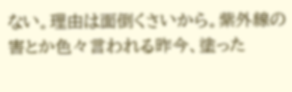ない。理由は面倒くさいから。紫外線の害とか色々言われる昨今、塗った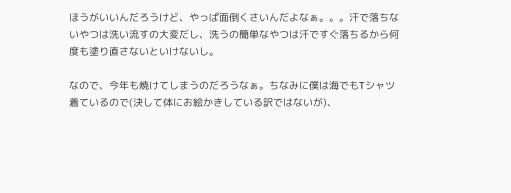ほうがいいんだろうけど、やっぱ面倒くさいんだよなぁ。。。汗で落ちないやつは洗い流すの大変だし、洗うの簡単なやつは汗ですぐ落ちるから何度も塗り直さないといけないし。

なので、今年も焼けてしまうのだろうなぁ。ちなみに僕は海でもTシャツ着ているので(決して体にお絵かきしている訳ではないが)、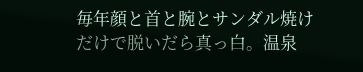毎年顔と首と腕とサンダル焼けだけで脱いだら真っ白。温泉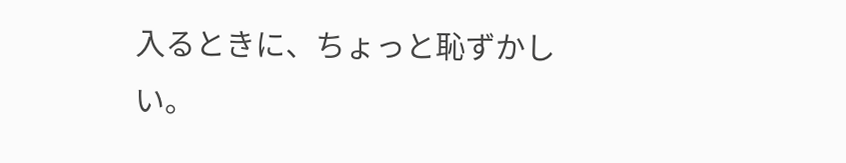入るときに、ちょっと恥ずかしい。